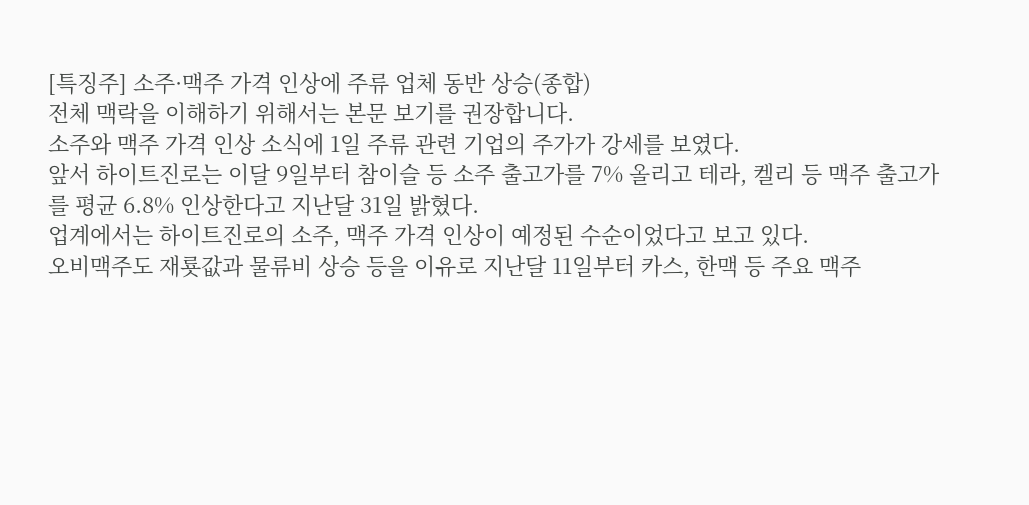[특징주] 소주·맥주 가격 인상에 주류 업체 동반 상승(종합)
전체 맥락을 이해하기 위해서는 본문 보기를 권장합니다.
소주와 맥주 가격 인상 소식에 1일 주류 관련 기업의 주가가 강세를 보였다.
앞서 하이트진로는 이달 9일부터 참이슬 등 소주 출고가를 7% 올리고 테라, 켈리 등 맥주 출고가를 평균 6.8% 인상한다고 지난달 31일 밝혔다.
업계에서는 하이트진로의 소주, 맥주 가격 인상이 예정된 수순이었다고 보고 있다.
오비맥주도 재룟값과 물류비 상승 등을 이유로 지난달 11일부터 카스, 한맥 등 주요 맥주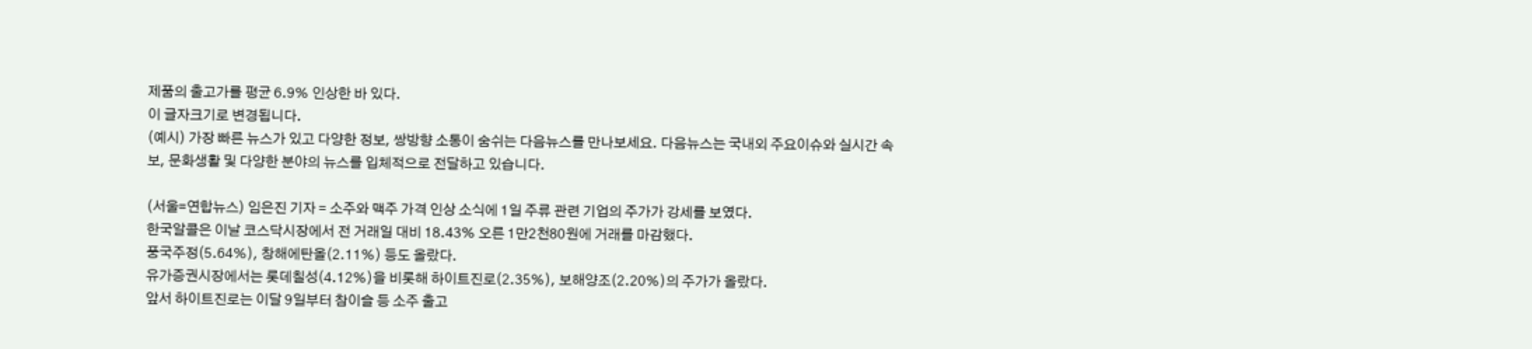제품의 출고가를 평균 6.9% 인상한 바 있다.
이 글자크기로 변경됩니다.
(예시) 가장 빠른 뉴스가 있고 다양한 정보, 쌍방향 소통이 숨쉬는 다음뉴스를 만나보세요. 다음뉴스는 국내외 주요이슈와 실시간 속보, 문화생활 및 다양한 분야의 뉴스를 입체적으로 전달하고 있습니다.

(서울=연합뉴스) 임은진 기자 = 소주와 맥주 가격 인상 소식에 1일 주류 관련 기업의 주가가 강세를 보였다.
한국알콜은 이날 코스닥시장에서 전 거래일 대비 18.43% 오른 1만2천80원에 거래를 마감했다.
풍국주정(5.64%), 창해에탄올(2.11%) 등도 올랐다.
유가증권시장에서는 롯데칠성(4.12%)을 비롯해 하이트진로(2.35%), 보해양조(2.20%)의 주가가 올랐다.
앞서 하이트진로는 이달 9일부터 참이슬 등 소주 출고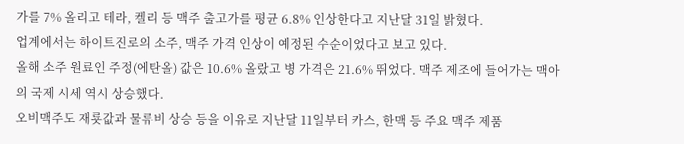가를 7% 올리고 테라, 켈리 등 맥주 출고가를 평균 6.8% 인상한다고 지난달 31일 밝혔다.
업계에서는 하이트진로의 소주, 맥주 가격 인상이 예정된 수순이었다고 보고 있다.
올해 소주 원료인 주정(에탄올) 값은 10.6% 올랐고 병 가격은 21.6% 뛰었다. 맥주 제조에 들어가는 맥아의 국제 시세 역시 상승했다.
오비맥주도 재룟값과 물류비 상승 등을 이유로 지난달 11일부터 카스, 한맥 등 주요 맥주 제품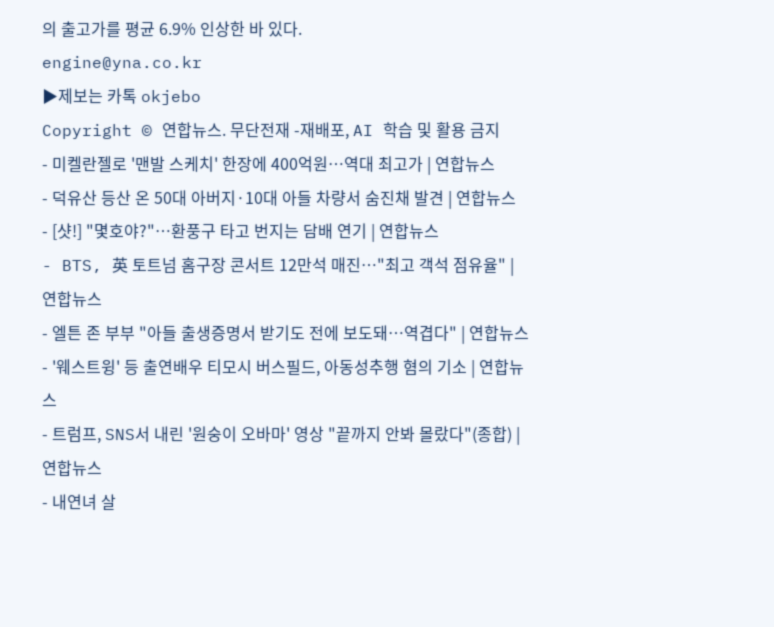의 출고가를 평균 6.9% 인상한 바 있다.
engine@yna.co.kr
▶제보는 카톡 okjebo
Copyright © 연합뉴스. 무단전재 -재배포, AI 학습 및 활용 금지
- 미켈란젤로 '맨발 스케치' 한장에 400억원…역대 최고가 | 연합뉴스
- 덕유산 등산 온 50대 아버지·10대 아들 차량서 숨진채 발견 | 연합뉴스
- [샷!] "몇호야?"…환풍구 타고 번지는 담배 연기 | 연합뉴스
- BTS, 英 토트넘 홈구장 콘서트 12만석 매진…"최고 객석 점유율" | 연합뉴스
- 엘튼 존 부부 "아들 출생증명서 받기도 전에 보도돼…역겹다" | 연합뉴스
- '웨스트윙' 등 출연배우 티모시 버스필드, 아동성추행 혐의 기소 | 연합뉴스
- 트럼프, SNS서 내린 '원숭이 오바마' 영상 "끝까지 안봐 몰랐다"(종합) | 연합뉴스
- 내연녀 살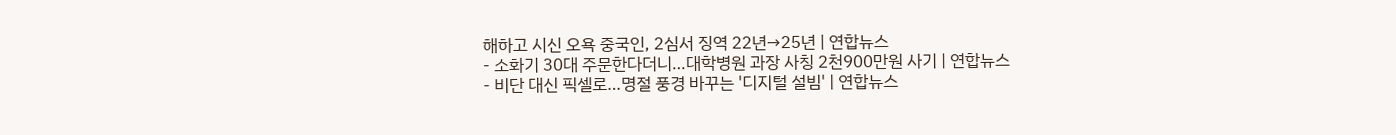해하고 시신 오욕 중국인, 2심서 징역 22년→25년 | 연합뉴스
- 소화기 30대 주문한다더니…대학병원 과장 사칭 2천900만원 사기 | 연합뉴스
- 비단 대신 픽셀로…명절 풍경 바꾸는 '디지털 설빔' | 연합뉴스